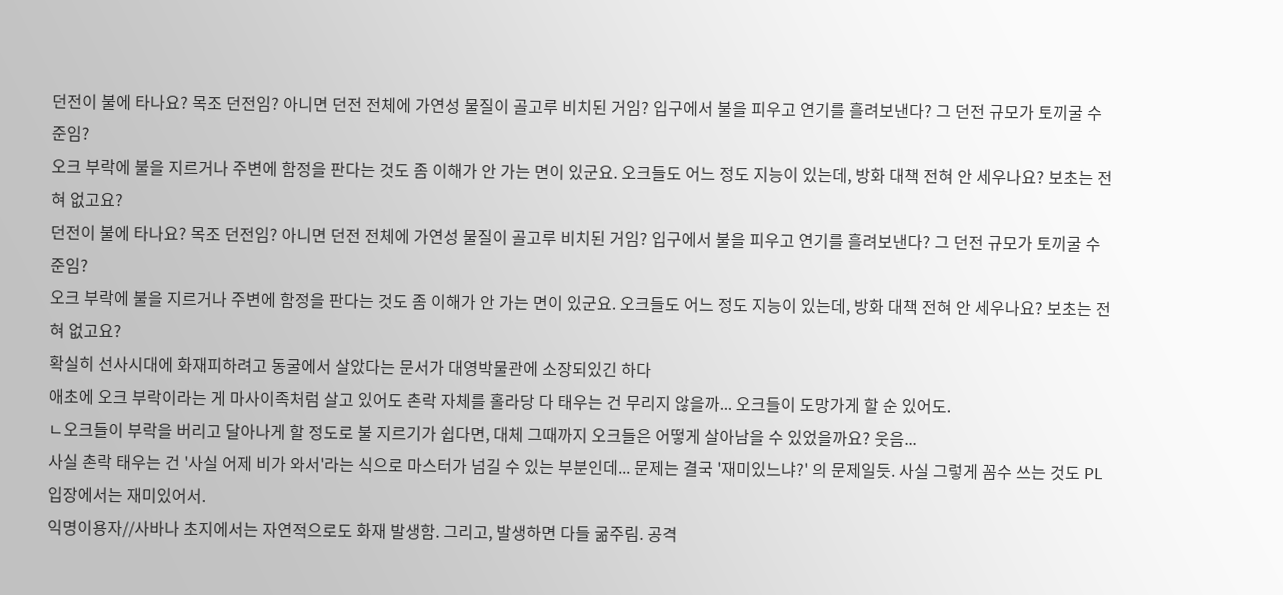던전이 불에 타나요? 목조 던전임? 아니면 던전 전체에 가연성 물질이 골고루 비치된 거임? 입구에서 불을 피우고 연기를 흘려보낸다? 그 던전 규모가 토끼굴 수준임?
오크 부락에 불을 지르거나 주변에 함정을 판다는 것도 좀 이해가 안 가는 면이 있군요. 오크들도 어느 정도 지능이 있는데, 방화 대책 전혀 안 세우나요? 보초는 전혀 없고요?
던전이 불에 타나요? 목조 던전임? 아니면 던전 전체에 가연성 물질이 골고루 비치된 거임? 입구에서 불을 피우고 연기를 흘려보낸다? 그 던전 규모가 토끼굴 수준임?
오크 부락에 불을 지르거나 주변에 함정을 판다는 것도 좀 이해가 안 가는 면이 있군요. 오크들도 어느 정도 지능이 있는데, 방화 대책 전혀 안 세우나요? 보초는 전혀 없고요?
확실히 선사시대에 화재피하려고 동굴에서 살았다는 문서가 대영박물관에 소장되있긴 하다
애초에 오크 부락이라는 게 마사이족처럼 살고 있어도 촌락 자체를 홀라당 다 태우는 건 무리지 않을까... 오크들이 도망가게 할 순 있어도.
ㄴ오크들이 부락을 버리고 달아나게 할 정도로 불 지르기가 쉽다면, 대체 그때까지 오크들은 어떻게 살아남을 수 있었을까요? 웃음...
사실 촌락 태우는 건 '사실 어제 비가 와서'라는 식으로 마스터가 넘길 수 있는 부분인데... 문제는 결국 '재미있느냐?' 의 문제일듯. 사실 그렇게 꼼수 쓰는 것도 PL 입장에서는 재미있어서.
익명이용자//사바나 초지에서는 자연적으로도 화재 발생함. 그리고, 발생하면 다들 굶주림. 공격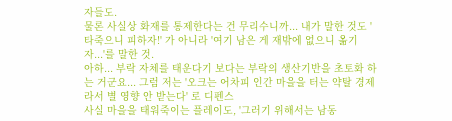자들도.
물론 사실상 화재를 통제한다는 건 무리수니까... 내가 말한 것도 '타죽으니 피하자!' 가 아니라 '여기 남은 게 재밖에 없으니 옮기자...'를 말한 것.
아하... 부락 자체를 태운다기 보다는 부락의 생산기반을 초토화 하는 거군요... 그럼 저는 '오크는 어차피 인간 마을을 터는 약탈 경제라서 별 영향 안 받는다' 로 디펜스
사실 마을을 태워죽이는 플레이도, '그러기 위해서는 남동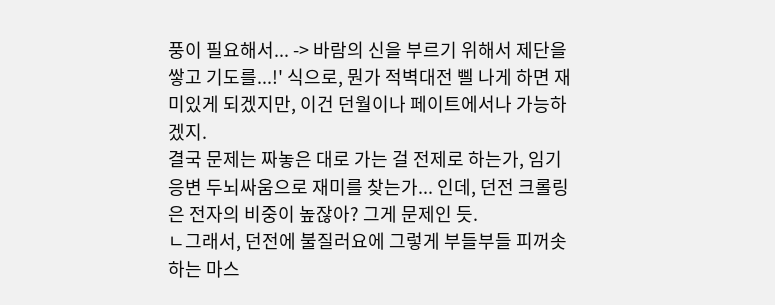풍이 필요해서... -> 바람의 신을 부르기 위해서 제단을 쌓고 기도를...!' 식으로, 뭔가 적벽대전 삘 나게 하면 재미있게 되겠지만, 이건 던월이나 페이트에서나 가능하겠지.
결국 문제는 짜놓은 대로 가는 걸 전제로 하는가, 임기응변 두뇌싸움으로 재미를 찾는가... 인데, 던전 크롤링은 전자의 비중이 높잖아? 그게 문제인 듯.
ㄴ그래서, 던전에 불질러요에 그렇게 부들부들 피꺼솟하는 마스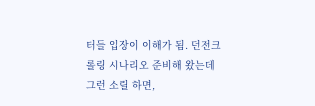터들 입장이 이해가 됨. 던전크롤링 시나리오 준비해 왔는데 그런 소릴 하면,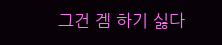그건 겜 하기 싫다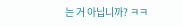는 거 아닙니까? ㅋㅋ